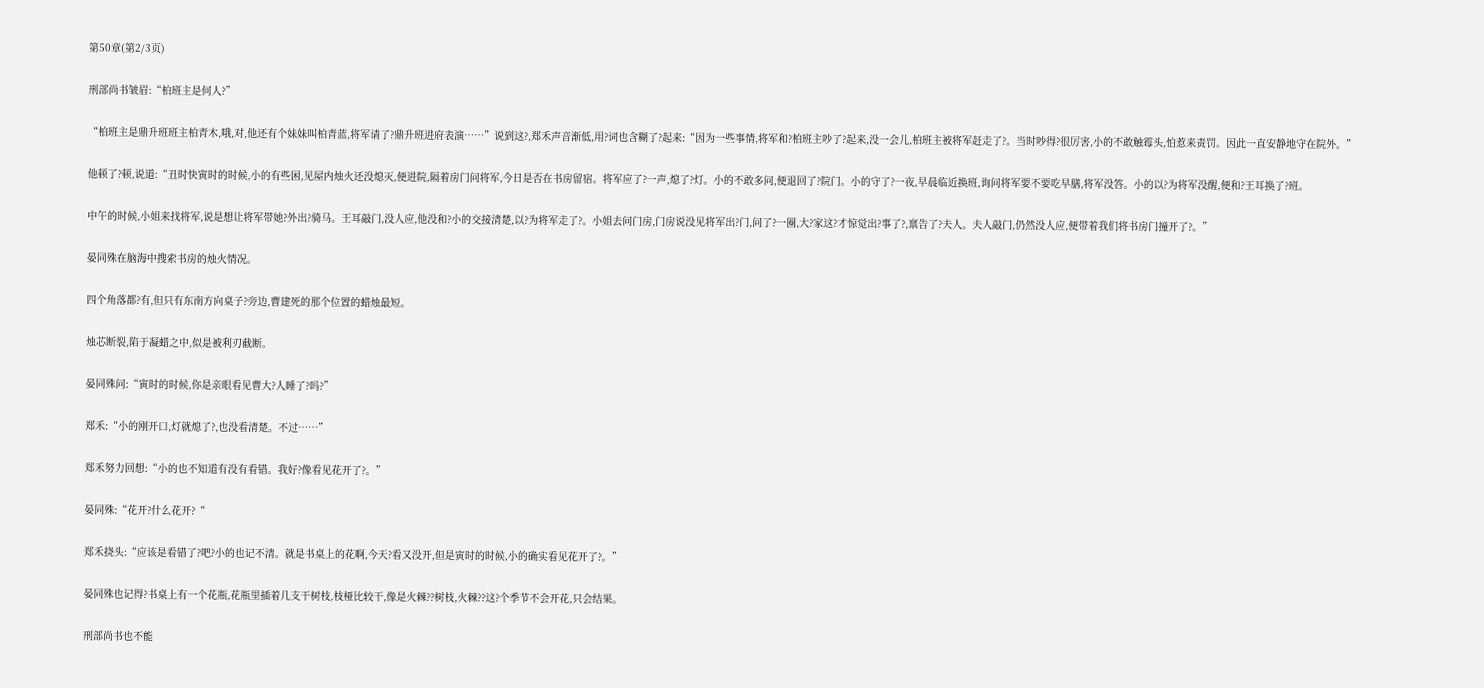第50章(第2/3页)

刑部尚书皱眉:“柏班主是何人?”

“柏班主是鼎升班班主柏青木,哦,对,他还有个妹妹叫柏青蓝,将军请了?鼎升班进府表演……”说到这?,郑禾声音渐低,用?词也含糊了?起来:“因为一些事情,将军和?柏班主吵了?起来,没一会儿,柏班主被将军赶走了?。当时吵得?很厉害,小的不敢触霉头,怕惹来责罚。因此一直安静地守在院外。”

他顿了?顿,说道:“丑时快寅时的时候,小的有些困,见屋内烛火还没熄灭,便进院,隔着房门问将军,今日是否在书房留宿。将军应了?一声,熄了?灯。小的不敢多问,便退回了?院门。小的守了?一夜,早晨临近换班,询问将军要不要吃早膳,将军没答。小的以?为将军没醒,便和?王耳换了?班。

中午的时候,小姐来找将军,说是想让将军带她?外出?骑马。王耳敲门,没人应,他没和?小的交接清楚,以?为将军走了?。小姐去问门房,门房说没见将军出?门,问了?一圈,大?家这?才惊觉出?事了?,禀告了?夫人。夫人敲门,仍然没人应,便带着我们将书房门撞开了?。”

晏同殊在脑海中搜索书房的烛火情况。

四个角落都?有,但只有东南方向桌子?旁边,曹建死的那个位置的蜡烛最短。

烛芯断裂,陷于凝蜡之中,似是被利刃截断。

晏同殊问:“寅时的时候,你是亲眼看见曹大?人睡了?吗?”

郑禾:“小的刚开口,灯就熄了?,也没看清楚。不过……”

郑禾努力回想:“小的也不知道有没有看错。我好?像看见花开了?。”

晏同殊:“花开?什么花开?“

郑禾挠头:“应该是看错了?吧?小的也记不清。就是书桌上的花啊,今天?看又没开,但是寅时的时候,小的确实看见花开了?。”

晏同殊也记得?书桌上有一个花瓶,花瓶里插着几支干树枝,枝桠比较干,像是火棘??树枝,火棘??这?个季节不会开花,只会结果。

刑部尚书也不能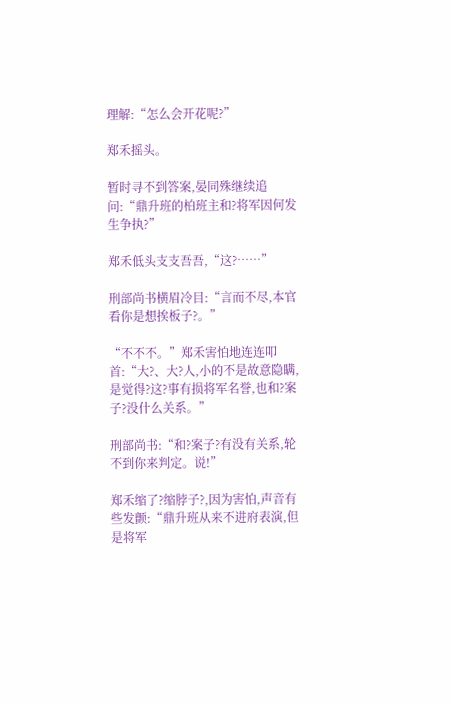理解:“怎么会开花呢?”

郑禾摇头。

暂时寻不到答案,晏同殊继续追问:“鼎升班的柏班主和?将军因何发生争执?”

郑禾低头支支吾吾,“这?……”

刑部尚书横眉冷目:“言而不尽,本官看你是想挨板子?。”

“不不不。”郑禾害怕地连连叩首:“大?、大?人,小的不是故意隐瞒,是觉得?这?事有损将军名誉,也和?案子?没什么关系。”

刑部尚书:“和?案子?有没有关系,轮不到你来判定。说!”

郑禾缩了?缩脖子?,因为害怕,声音有些发颤:“鼎升班从来不进府表演,但是将军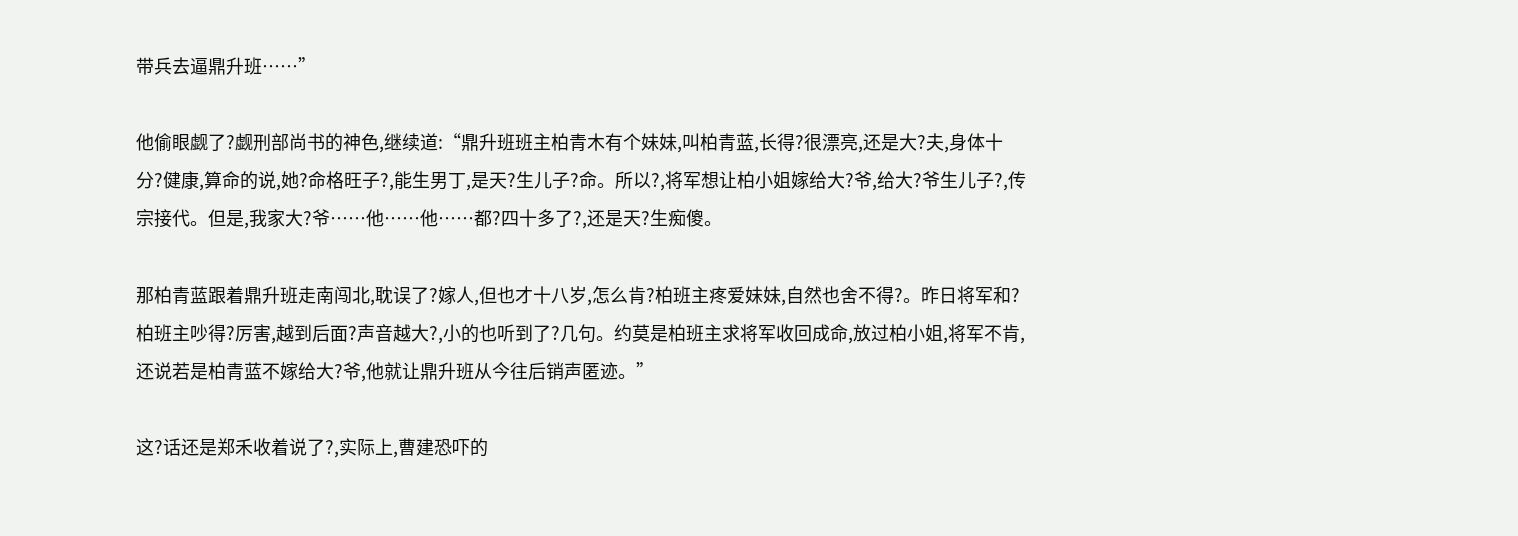带兵去逼鼎升班……”

他偷眼觑了?觑刑部尚书的神色,继续道:“鼎升班班主柏青木有个妹妹,叫柏青蓝,长得?很漂亮,还是大?夫,身体十分?健康,算命的说,她?命格旺子?,能生男丁,是天?生儿子?命。所以?,将军想让柏小姐嫁给大?爷,给大?爷生儿子?,传宗接代。但是,我家大?爷……他……他……都?四十多了?,还是天?生痴傻。

那柏青蓝跟着鼎升班走南闯北,耽误了?嫁人,但也才十八岁,怎么肯?柏班主疼爱妹妹,自然也舍不得?。昨日将军和?柏班主吵得?厉害,越到后面?声音越大?,小的也听到了?几句。约莫是柏班主求将军收回成命,放过柏小姐,将军不肯,还说若是柏青蓝不嫁给大?爷,他就让鼎升班从今往后销声匿迹。”

这?话还是郑禾收着说了?,实际上,曹建恐吓的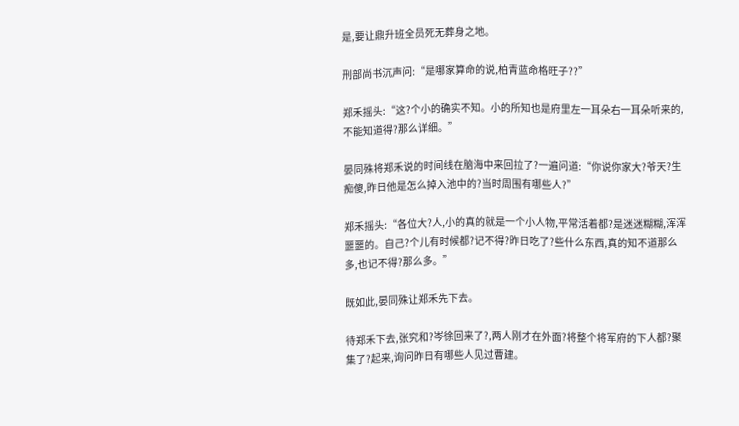是,要让鼎升班全员死无葬身之地。

刑部尚书沉声问:“是哪家算命的说,柏青蓝命格旺子??”

郑禾摇头:“这?个小的确实不知。小的所知也是府里左一耳朵右一耳朵听来的,不能知道得?那么详细。”

晏同殊将郑禾说的时间线在脑海中来回拉了?一遍问道:“你说你家大?爷天?生痴傻,昨日他是怎么掉入池中的?当时周围有哪些人?”

郑禾摇头:“各位大?人,小的真的就是一个小人物,平常活着都?是迷迷糊糊,浑浑噩噩的。自己?个儿有时候都?记不得?昨日吃了?些什么东西,真的知不道那么多,也记不得?那么多。”

既如此,晏同殊让郑禾先下去。

待郑禾下去,张究和?岑徐回来了?,两人刚才在外面?将整个将军府的下人都?聚集了?起来,询问昨日有哪些人见过曹建。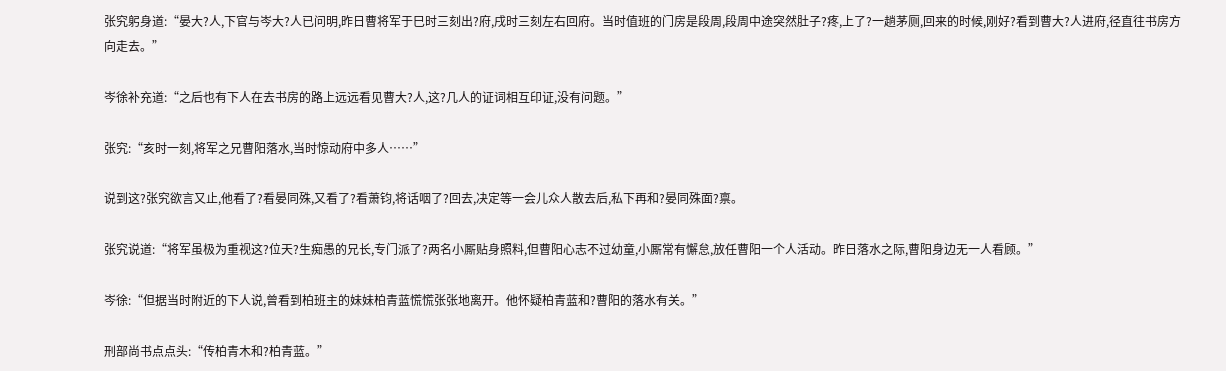张究躬身道:“晏大?人,下官与岑大?人已问明,昨日曹将军于巳时三刻出?府,戌时三刻左右回府。当时值班的门房是段周,段周中途突然肚子?疼,上了?一趟茅厕,回来的时候,刚好?看到曹大?人进府,径直往书房方向走去。”

岑徐补充道:“之后也有下人在去书房的路上远远看见曹大?人,这?几人的证词相互印证,没有问题。”

张究:“亥时一刻,将军之兄曹阳落水,当时惊动府中多人……”

说到这?张究欲言又止,他看了?看晏同殊,又看了?看萧钧,将话咽了?回去,决定等一会儿众人散去后,私下再和?晏同殊面?禀。

张究说道:“将军虽极为重视这?位天?生痴愚的兄长,专门派了?两名小厮贴身照料,但曹阳心志不过幼童,小厮常有懈怠,放任曹阳一个人活动。昨日落水之际,曹阳身边无一人看顾。”

岑徐:“但据当时附近的下人说,曾看到柏班主的妹妹柏青蓝慌慌张张地离开。他怀疑柏青蓝和?曹阳的落水有关。”

刑部尚书点点头:“传柏青木和?柏青蓝。”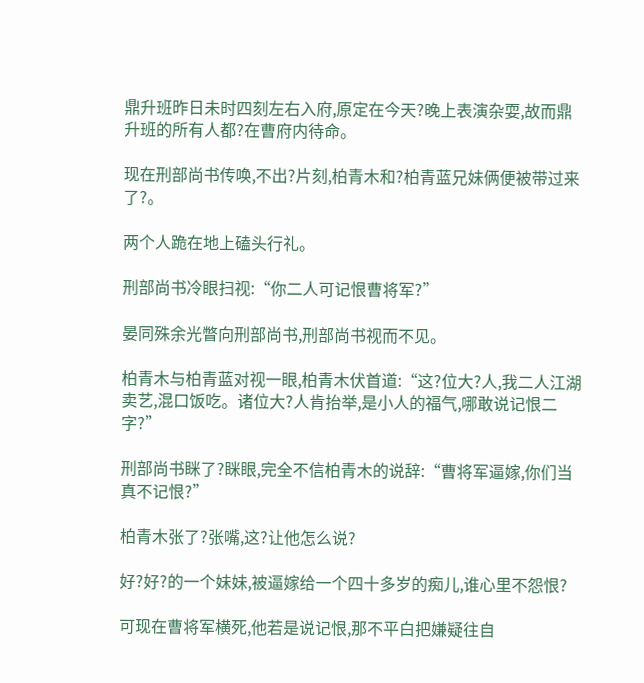鼎升班昨日未时四刻左右入府,原定在今天?晚上表演杂耍,故而鼎升班的所有人都?在曹府内待命。

现在刑部尚书传唤,不出?片刻,柏青木和?柏青蓝兄妹俩便被带过来了?。

两个人跪在地上磕头行礼。

刑部尚书冷眼扫视:“你二人可记恨曹将军?”

晏同殊余光瞥向刑部尚书,刑部尚书视而不见。

柏青木与柏青蓝对视一眼,柏青木伏首道:“这?位大?人,我二人江湖卖艺,混口饭吃。诸位大?人肯抬举,是小人的福气,哪敢说记恨二字?”

刑部尚书眯了?眯眼,完全不信柏青木的说辞:“曹将军逼嫁,你们当真不记恨?”

柏青木张了?张嘴,这?让他怎么说?

好?好?的一个妹妹,被逼嫁给一个四十多岁的痴儿,谁心里不怨恨?

可现在曹将军横死,他若是说记恨,那不平白把嫌疑往自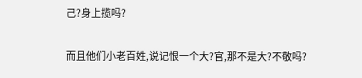己?身上揽吗?

而且他们小老百姓,说记恨一个大?官,那不是大?不敬吗?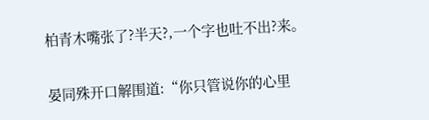柏青木嘴张了?半天?,一个字也吐不出?来。

晏同殊开口解围道:“你只管说你的心里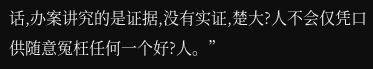话,办案讲究的是证据,没有实证,楚大?人不会仅凭口供随意冤枉任何一个好?人。”